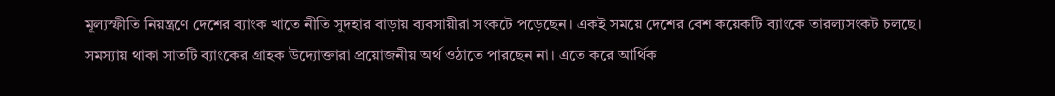মূল্যস্ফীতি নিয়ন্ত্রণে দেশের ব্যাংক খাতে নীতি সুদহার বাড়ায় ব্যবসায়ীরা সংকটে পড়েছেন। একই সময়ে দেশের বেশ কয়েকটি ব্যাংকে তারল্যসংকট চলছে। সমস্যায় থাকা সাতটি ব্যাংকের গ্রাহক উদ্যোক্তারা প্রয়োজনীয় অর্থ ওঠাতে পারছেন না। এতে করে আর্থিক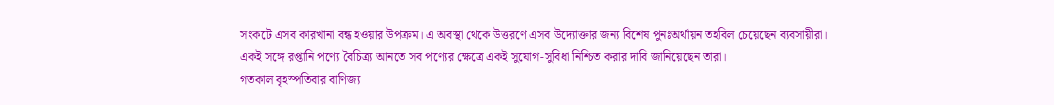সংকটে এসব কারখানা বন্ধ হওয়ার উপক্রম। এ অবস্থা থেকে উত্তরণে এসব উদ্যোক্তার জন্য বিশেষ পুনঃঅর্থায়ন তহবিল চেয়েছেন ব্যবসায়ীরা। একই সঙ্গে রপ্তানি পণ্যে বৈচিত্র্য আনতে সব পণ্যের ক্ষেত্রে একই সুযোগ-সুবিধা নিশ্চিত করার দাবি জানিয়েছেন তারা।
গতকাল বৃহস্পতিবার বাণিজ্য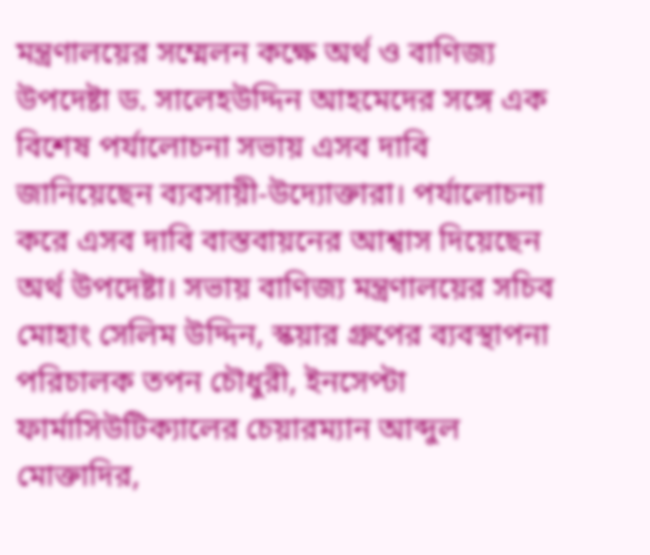মন্ত্রণালয়ের সম্মেলন কক্ষে অর্থ ও বাণিজ্য উপদেষ্টা ড. সালেহউদ্দিন আহমেদের সঙ্গে এক বিশেষ পর্যালোচনা সভায় এসব দাবি জানিয়েছেন ব্যবসায়ী-উদ্যোক্তারা। পর্যালোচনা করে এসব দাবি বাস্তবায়নের আশ্বাস দিয়েছেন অর্থ উপদেষ্টা। সভায় বাণিজ্য মন্ত্রণালয়ের সচিব মোহাং সেলিম উদ্দিন, স্কয়ার গ্রুপের ব্যবস্থাপনা পরিচালক তপন চৌধুরী, ইনসেপ্টা ফার্মাসিউটিক্যালের চেয়ারম্যান আব্দুল মোক্তাদির,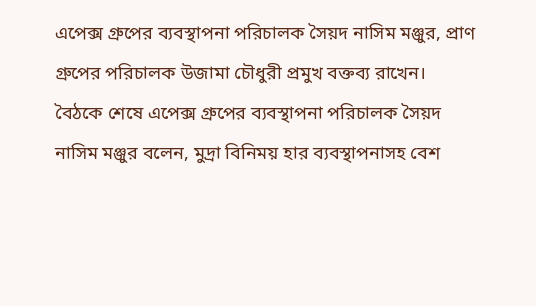এপেক্স গ্রুপের ব্যবস্থাপনা পরিচালক সৈয়দ নাসিম মঞ্জুর, প্রাণ গ্রুপের পরিচালক উজামা চৌধুরী প্রমুখ বক্তব্য রাখেন।
বৈঠকে শেষে এপেক্স গ্রুপের ব্যবস্থাপনা পরিচালক সৈয়দ নাসিম মঞ্জুর বলেন, মুদ্রা বিনিময় হার ব্যবস্থাপনাসহ বেশ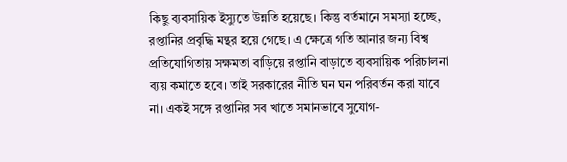কিছু ব্যবসায়িক ইস্যুতে উন্নতি হয়েছে। কিন্তু বর্তমানে সমস্যা হচ্ছে, রপ্তানির প্রবৃদ্ধি মন্থর হয়ে গেছে। এ ক্ষেত্রে গতি আনার জন্য বিশ্ব প্রতিযোগিতায় সক্ষমতা বাড়িয়ে রপ্তানি বাড়াতে ব্যবসায়িক পরিচালনা ব্যয় কমাতে হবে। তাই সরকারের নীতি ঘন ঘন পরিবর্তন করা যাবে না। একই সঙ্গে রপ্তানির সব খাতে সমানভাবে সুযোগ-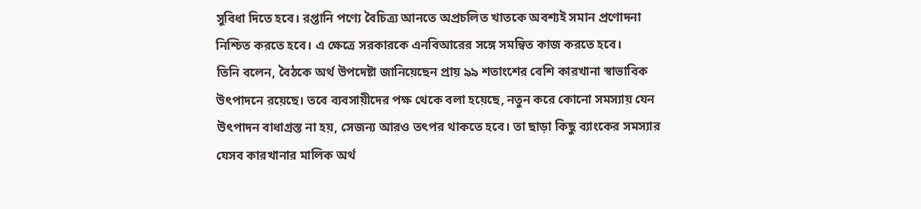সুবিধা দিতে হবে। রপ্তানি পণ্যে বৈচিত্র্য আনতে অপ্রচলিত খাতকে অবশ্যই সমান প্রণোদনা নিশ্চিত করতে হবে। এ ক্ষেত্রে সরকারকে এনবিআরের সঙ্গে সমন্বিত কাজ করতে হবে।
তিনি বলেন, বৈঠকে অর্থ উপদেষ্টা জানিয়েছেন প্রায় ৯৯ শতাংশের বেশি কারখানা স্বাভাবিক উৎপাদনে রয়েছে। তবে ব্যবসায়ীদের পক্ষ থেকে বলা হয়েছে, নতুন করে কোনো সমস্যায় যেন উৎপাদন বাধাগ্রস্ত না হয়, সেজন্য আরও তৎপর থাকতে হবে। তা ছাড়া কিছু ব্যাংকের সমস্যার যেসব কারখানার মালিক অর্থ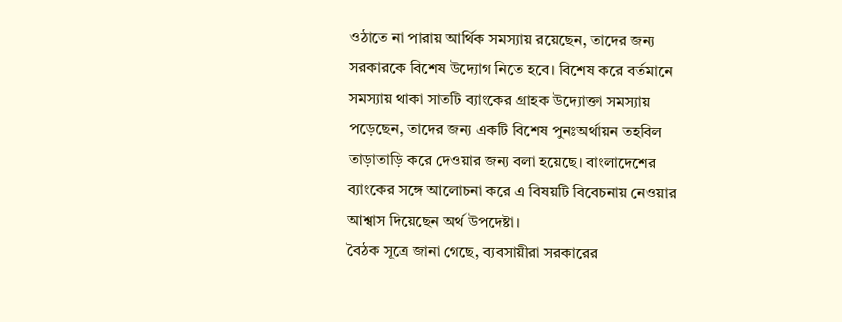ওঠাতে না পারায় আর্থিক সমস্যায় রয়েছেন, তাদের জন্য সরকারকে বিশেষ উদ্যোগ নিতে হবে। বিশেষ করে বর্তমানে সমস্যায় থাকা সাতটি ব্যাংকের গ্রাহক উদ্যোক্তা সমস্যায় পড়েছেন, তাদের জন্য একটি বিশেষ পুনঃঅর্থায়ন তহবিল তাড়াতাড়ি করে দেওয়ার জন্য বলা হয়েছে। বাংলাদেশের ব্যাংকের সঙ্গে আলোচনা করে এ বিষয়টি বিবেচনায় নেওয়ার আশ্বাস দিয়েছেন অর্থ উপদেষ্টা।
বৈঠক সূত্রে জানা গেছে, ব্যবসায়ীরা সরকারের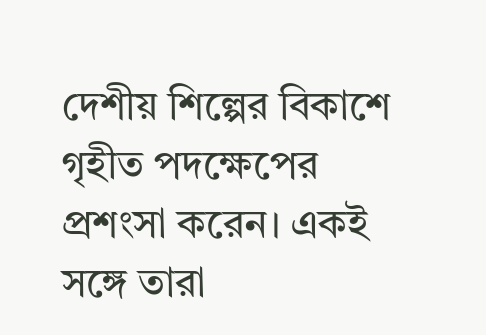দেশীয় শিল্পের বিকাশে গৃহীত পদক্ষেপের প্রশংসা করেন। একই সঙ্গে তারা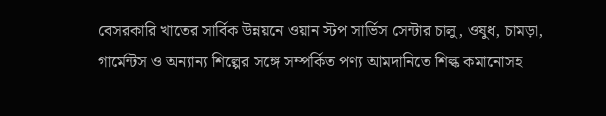বেসরকারি খাতের সার্বিক উন্নয়নে ওয়ান স্টপ সার্ভিস সেন্টার চালু, ওষুধ, চামড়া, গার্মেন্টস ও অন্যান্য শিল্পের সঙ্গে সম্পর্কিত পণ্য আমদানিতে শিল্ক কমানোসহ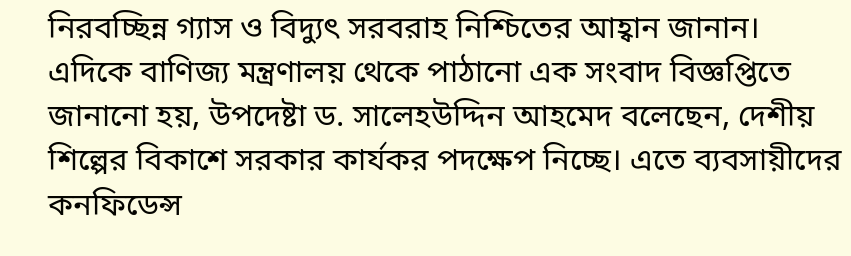নিরবচ্ছিন্ন গ্যাস ও বিদ্যুৎ সরবরাহ নিশ্চিতের আহ্বান জানান।
এদিকে বাণিজ্য মন্ত্রণালয় থেকে পাঠানো এক সংবাদ বিজ্ঞপ্তিতে জানানো হয়, উপদেষ্টা ড. সালেহউদ্দিন আহমেদ বলেছেন, দেশীয় শিল্পের বিকাশে সরকার কার্যকর পদক্ষেপ নিচ্ছে। এতে ব্যবসায়ীদের কনফিডেন্স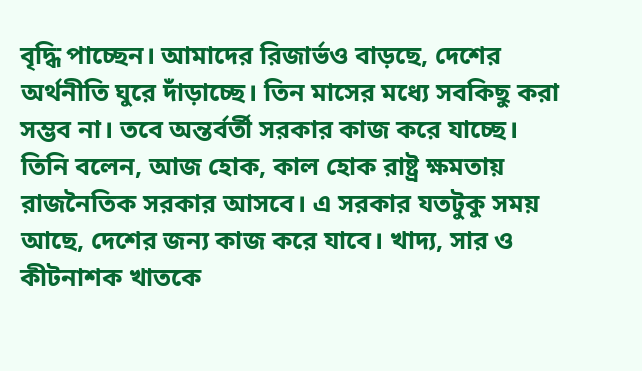বৃদ্ধি পাচ্ছেন। আমাদের রিজার্ভও বাড়ছে, দেশের অর্থনীতি ঘুরে দাঁড়াচ্ছে। তিন মাসের মধ্যে সবকিছু করা সম্ভব না। তবে অন্তর্বর্তী সরকার কাজ করে যাচ্ছে।
তিনি বলেন, আজ হোক, কাল হোক রাষ্ট্র ক্ষমতায় রাজনৈতিক সরকার আসবে। এ সরকার যতটুকু সময় আছে, দেশের জন্য কাজ করে যাবে। খাদ্য, সার ও কীটনাশক খাতকে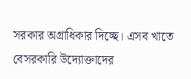সরকার অগ্রাধিকার দিচ্ছে। এসব খাতে বেসরকারি উদ্যোক্তাদের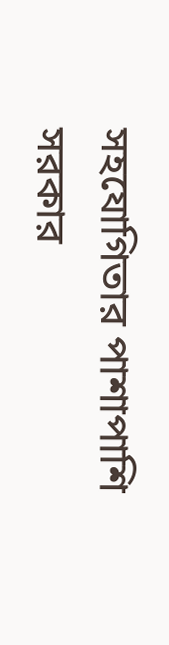সহযোগিতার পাশাপাশি সরকার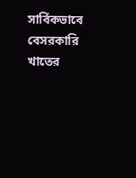সার্বিকভাবে বেসরকারি খাতের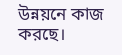উন্নয়নে কাজ করছে।